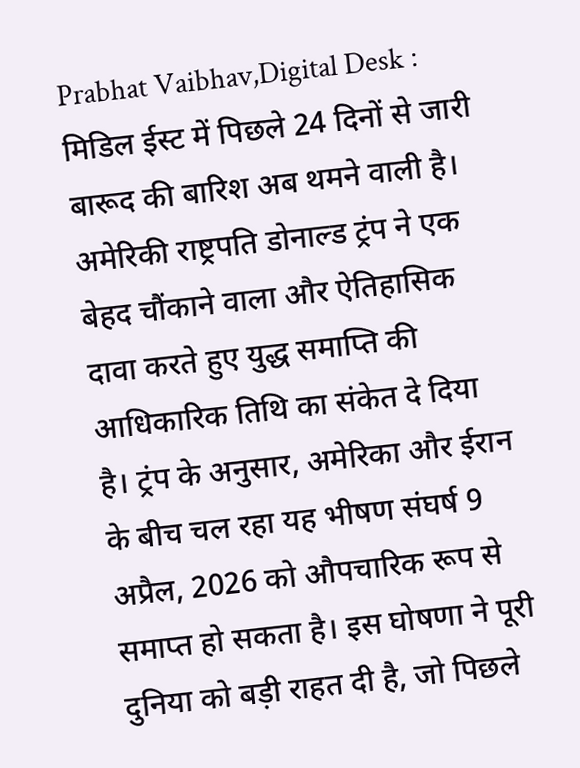Prabhat Vaibhav,Digital Desk : मिडिल ईस्ट में पिछले 24 दिनों से जारी बारूद की बारिश अब थमने वाली है। अमेरिकी राष्ट्रपति डोनाल्ड ट्रंप ने एक बेहद चौंकाने वाला और ऐतिहासिक दावा करते हुए युद्ध समाप्ति की आधिकारिक तिथि का संकेत दे दिया है। ट्रंप के अनुसार, अमेरिका और ईरान के बीच चल रहा यह भीषण संघर्ष 9 अप्रैल, 2026 को औपचारिक रूप से समाप्त हो सकता है। इस घोषणा ने पूरी दुनिया को बड़ी राहत दी है, जो पिछले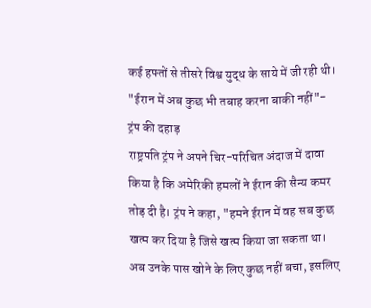कई हफ्तों से तीसरे विश्व युद्ध के साये में जी रही थी।
"ईरान में अब कुछ भी तबाह करना बाकी नहीं"- ट्रंप की दहाड़
राष्ट्रपति ट्रंप ने अपने चिर-परिचित अंदाज में दावा किया है कि अमेरिकी हमलों ने ईरान की सैन्य कमर तोड़ दी है। ट्रंप ने कहा, "हमने ईरान में वह सब कुछ खत्म कर दिया है जिसे खत्म किया जा सकता था। अब उनके पास खोने के लिए कुछ नहीं बचा, इसलिए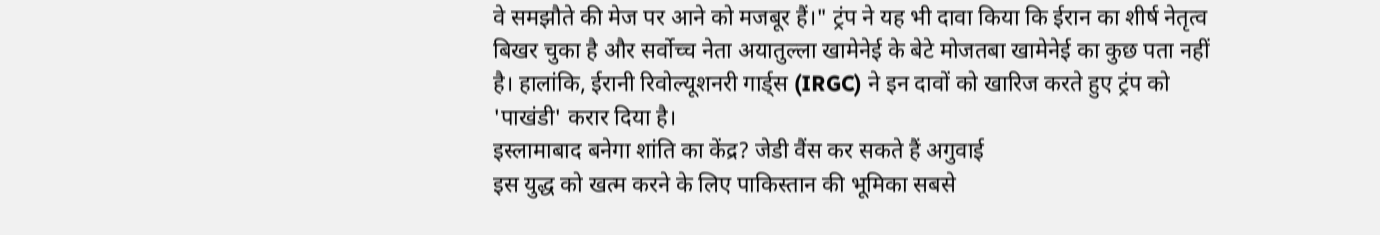वे समझौते की मेज पर आने को मजबूर हैं।" ट्रंप ने यह भी दावा किया कि ईरान का शीर्ष नेतृत्व बिखर चुका है और सर्वोच्च नेता अयातुल्ला खामेनेई के बेटे मोजतबा खामेनेई का कुछ पता नहीं है। हालांकि, ईरानी रिवोल्यूशनरी गार्ड्स (IRGC) ने इन दावों को खारिज करते हुए ट्रंप को 'पाखंडी' करार दिया है।
इस्लामाबाद बनेगा शांति का केंद्र? जेडी वैंस कर सकते हैं अगुवाई
इस युद्ध को खत्म करने के लिए पाकिस्तान की भूमिका सबसे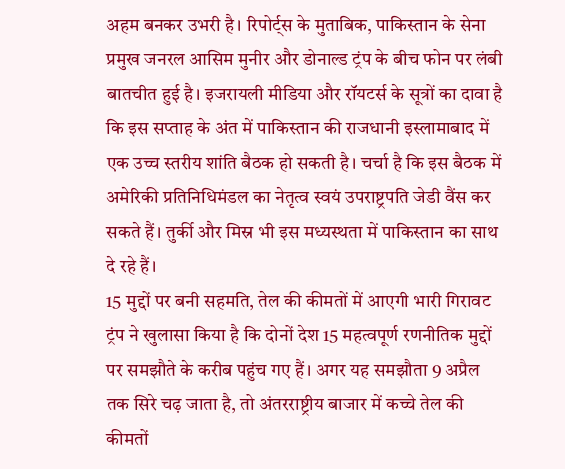अहम बनकर उभरी है। रिपोर्ट्स के मुताबिक, पाकिस्तान के सेना प्रमुख जनरल आसिम मुनीर और डोनाल्ड ट्रंप के बीच फोन पर लंबी बातचीत हुई है। इजरायली मीडिया और रॉयटर्स के सूत्रों का दावा है कि इस सप्ताह के अंत में पाकिस्तान की राजधानी इस्लामाबाद में एक उच्च स्तरीय शांति बैठक हो सकती है। चर्चा है कि इस बैठक में अमेरिकी प्रतिनिधिमंडल का नेतृत्व स्वयं उपराष्ट्रपति जेडी वैंस कर सकते हैं। तुर्की और मिस्र भी इस मध्यस्थता में पाकिस्तान का साथ दे रहे हैं।
15 मुद्दों पर बनी सहमति, तेल की कीमतों में आएगी भारी गिरावट
ट्रंप ने खुलासा किया है कि दोनों देश 15 महत्वपूर्ण रणनीतिक मुद्दों पर समझौते के करीब पहुंच गए हैं। अगर यह समझौता 9 अप्रैल तक सिरे चढ़ जाता है, तो अंतरराष्ट्रीय बाजार में कच्चे तेल की कीमतों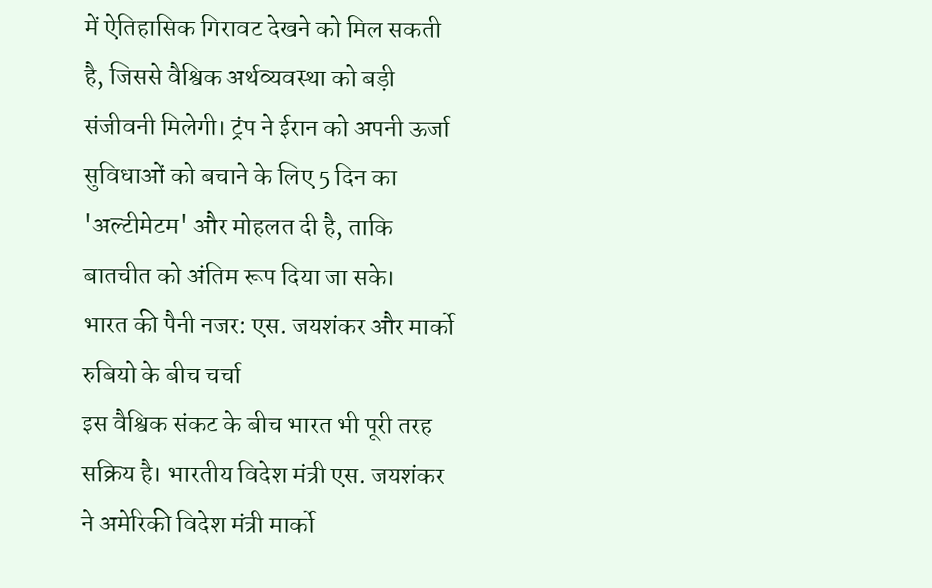में ऐतिहासिक गिरावट देखने को मिल सकती है, जिससे वैश्विक अर्थव्यवस्था को बड़ी संजीवनी मिलेगी। ट्रंप ने ईरान को अपनी ऊर्जा सुविधाओं को बचाने के लिए 5 दिन का 'अल्टीमेटम' और मोहलत दी है, ताकि बातचीत को अंतिम रूप दिया जा सके।
भारत की पैनी नजर: एस. जयशंकर और मार्को रुबियो के बीच चर्चा
इस वैश्विक संकट के बीच भारत भी पूरी तरह सक्रिय है। भारतीय विदेश मंत्री एस. जयशंकर ने अमेरिकी विदेश मंत्री मार्को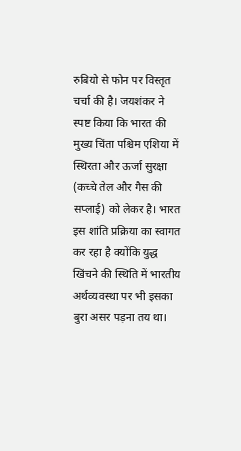रुबियो से फोन पर विस्तृत चर्चा की है। जयशंकर ने स्पष्ट किया कि भारत की मुख्य चिंता पश्चिम एशिया में स्थिरता और ऊर्जा सुरक्षा (कच्चे तेल और गैस की सप्लाई) को लेकर है। भारत इस शांति प्रक्रिया का स्वागत कर रहा है क्योंकि युद्ध खिंचने की स्थिति में भारतीय अर्थव्यवस्था पर भी इसका बुरा असर पड़ना तय था।